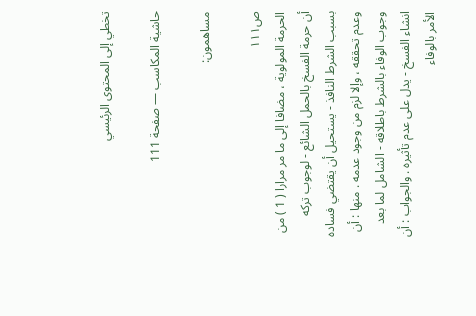تخطي إلى المحتوى الرئيسي

حاشية المكاسب — صفحة 111

مساهمون:

ص١١١
الحرمة المولوية ، مضافا إلى ما مر مرارا ( 1 ) من أن حرمة الفسخ بالحمل الشائع - لوجوب تركه بسبب الشرط النافذ - يستحيل أن يقتضي فساده وعدم تحققه ، وإلا لزم من وجود عدمه . منها : أن وجوب الوفاء بالشرط باطلاقه - الشامل لما بعد انشاء الفسخ - يدل على عدم تأثيره . والجواب : أن الأمر بالوفاء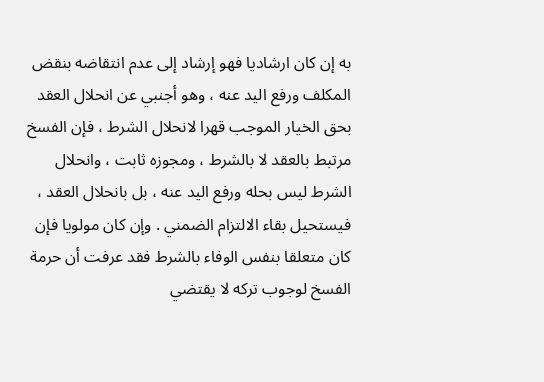به إن كان ارشاديا فهو إرشاد إلى عدم انتقاضه بنقض المكلف ورفع اليد عنه ، وهو أجنبي عن انحلال العقد بحق الخيار الموجب قهرا لانحلال الشرط ، فإن الفسخ مرتبط بالعقد لا بالشرط ، ومجوزه ثابت ، وانحلال الشرط ليس بحله ورفع اليد عنه ، بل بانحلال العقد ، فيستحيل بقاء الالتزام الضمني . وإن كان مولويا فإن كان متعلقا بنفس الوفاء بالشرط فقد عرفت أن حرمة الفسخ لوجوب تركه لا يقتضي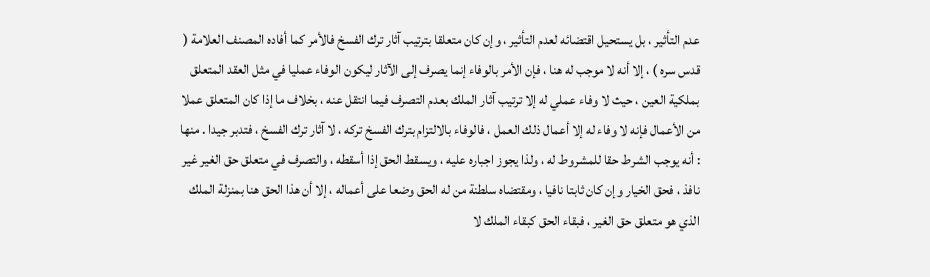عدم التأثير ، بل يستحيل اقتضائه لعدم التأثير ، وإن كان متعلقا بترتيب آثار ترك الفسخ فالأمر كما أفاده المصنف العلامة ( قدس سره ) ، إلا أنه لا موجب له هنا ، فإن الأمر بالوفاء إنما يصرف إلى الآثار ليكون الوفاء عمليا في مثل العقد المتعلق بملكية العين ، حيث لا وفاء عملي له إلا ترتيب آثار الملك بعدم التصرف فيما انتقل عنه ، بخلاف ما إذا كان المتعلق عملا من الأعمال فإنه لا وفاء له إلا أعمال ذلك العمل ، فالوفاء بالالتزام بترك الفسخ تركه ، لا آثار ترك الفسخ ، فتدبر جيدا . منها : أنه يوجب الشرط حقا للمشروط له ، ولذا يجوز اجباره عليه ، ويسقط الحق إذا أسقطه ، والتصرف في متعلق حق الغير غير نافذ ، فحق الخيار وإن كان ثابتا نافيا ، ومقتضاه سلطنة من له الحق وضعا على أعماله ، إلا أن هذا الحق هنا بمنزلة الملك الذي هو متعلق حق الغير ، فبقاء الحق كبقاء الملك لا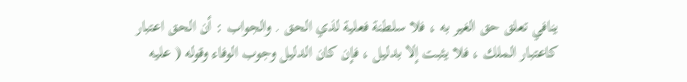ينافي تعلق حق الغير به ، فلا سلطنة فعلية لذي الحق . والجواب : أن الحق اعتبار كاعتبار الملك ، فلا يثبت إلا بدليل ، فإن كان الدليل وجوب الوفاء وقوله ( عليه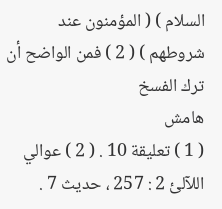السلام ) ( المؤمنون عند شروطهم ) ( 2 ) فمن الواضح أن ترك الفسخ
هامش
( 1 ) تعليقة 10 . ( 2 ) عوالي اللآلئ 2 : 257 ، حديث 7 .